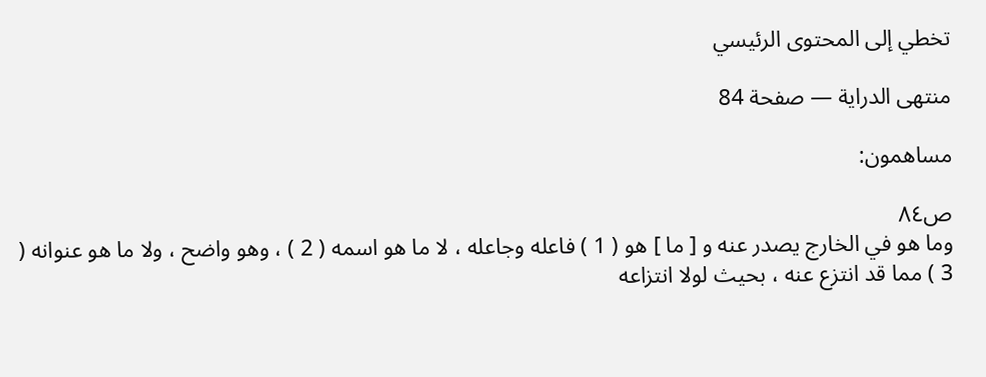تخطي إلى المحتوى الرئيسي

منتهى الدراية — صفحة 84

مساهمون:

ص٨٤
وما هو في الخارج يصدر عنه و [ ما ] هو ( 1 ) فاعله وجاعله ، لا ما هو اسمه ( 2 ) ، وهو واضح ، ولا ما هو عنوانه ( 3 ) مما قد انتزع عنه ، بحيث لولا انتزاعه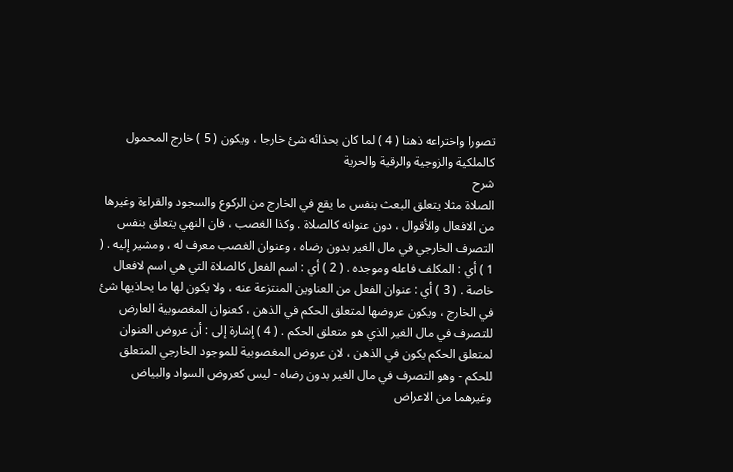تصورا واختراعه ذهنا ( 4 ) لما كان بحذائه شئ خارجا ، ويكون ( 5 ) خارج المحمول كالملكية والزوجية والرقية والحرية
شرح
الصلاة مثلا يتعلق البعث بنفس ما يقع في الخارج من الركوع والسجود والقراءة وغيرها من الافعال والأقوال ، دون عنوانه كالصلاة . وكذا الغصب ، فان النهي يتعلق بنفس التصرف الخارجي في مال الغير بدون رضاه ، وعنوان الغصب معرف له ، ومشير إليه . ( 1 ) أي : المكلف فاعله وموجده . ( 2 ) أي : اسم الفعل كالصلاة التي هي اسم لافعال خاصة . ( 3 ) أي : عنوان الفعل من العناوين المنتزعة عنه ، ولا يكون لها ما يحاذيها شئ في الخارج ، ويكون عروضها لمتعلق الحكم في الذهن ، كعنوان المغصوبية العارض للتصرف في مال الغير الذي هو متعلق الحكم . ( 4 ) إشارة إلى : أن عروض العنوان لمتعلق الحكم يكون في الذهن ، لان عروض المغصوبية للموجود الخارجي المتعلق للحكم - وهو التصرف في مال الغير بدون رضاه - ليس كعروض السواد والبياض وغيرهما من الاعراض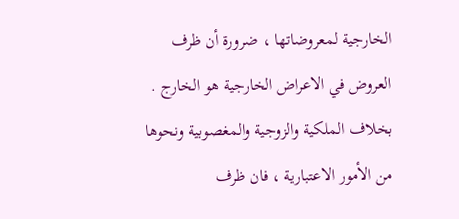الخارجية لمعروضاتها ، ضرورة أن ظرف العروض في الاعراض الخارجية هو الخارج . بخلاف الملكية والزوجية والمغصوبية ونحوها من الأمور الاعتبارية ، فان ظرف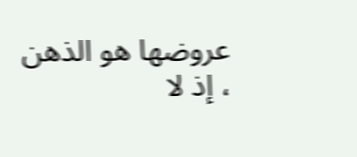عروضها هو الذهن ، إذ لا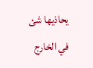يحاذيها شئ في الخارج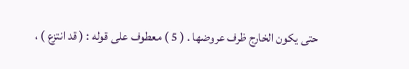حتى يكون الخارج ظرف عروضها . ( 5 ) معطوف على قوله : ( قد انتزع ) ،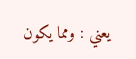يعني : ومما يكون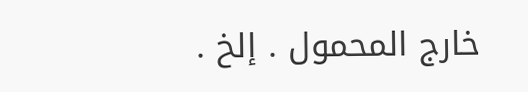خارج المحمول . إلخ .